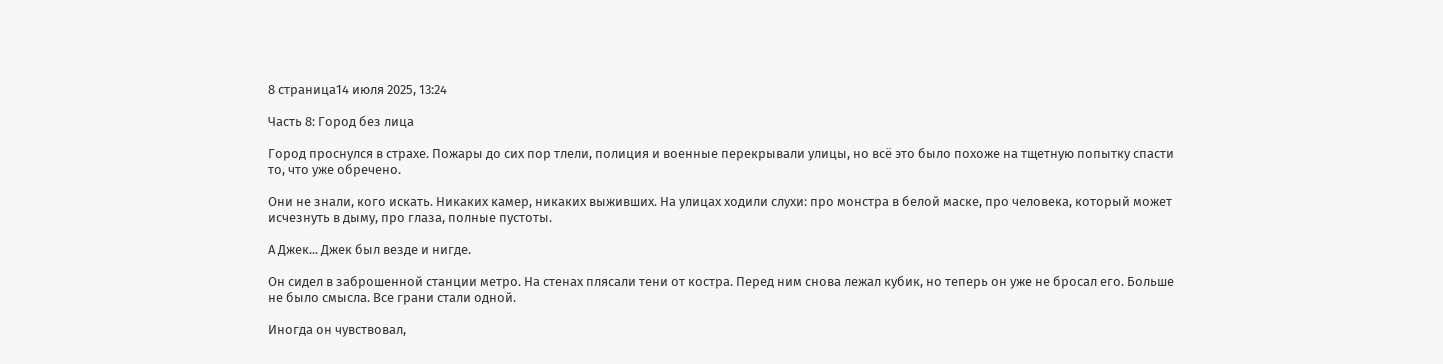8 страница14 июля 2025, 13:24

Часть 8: Город без лица

Город проснулся в страхе. Пожары до сих пор тлели, полиция и военные перекрывали улицы, но всё это было похоже на тщетную попытку спасти то, что уже обречено.

Они не знали, кого искать. Никаких камер, никаких выживших. На улицах ходили слухи: про монстра в белой маске, про человека, который может исчезнуть в дыму, про глаза, полные пустоты.

А Джек... Джек был везде и нигде.

Он сидел в заброшенной станции метро. На стенах плясали тени от костра. Перед ним снова лежал кубик, но теперь он уже не бросал его. Больше не было смысла. Все грани стали одной.

Иногда он чувствовал,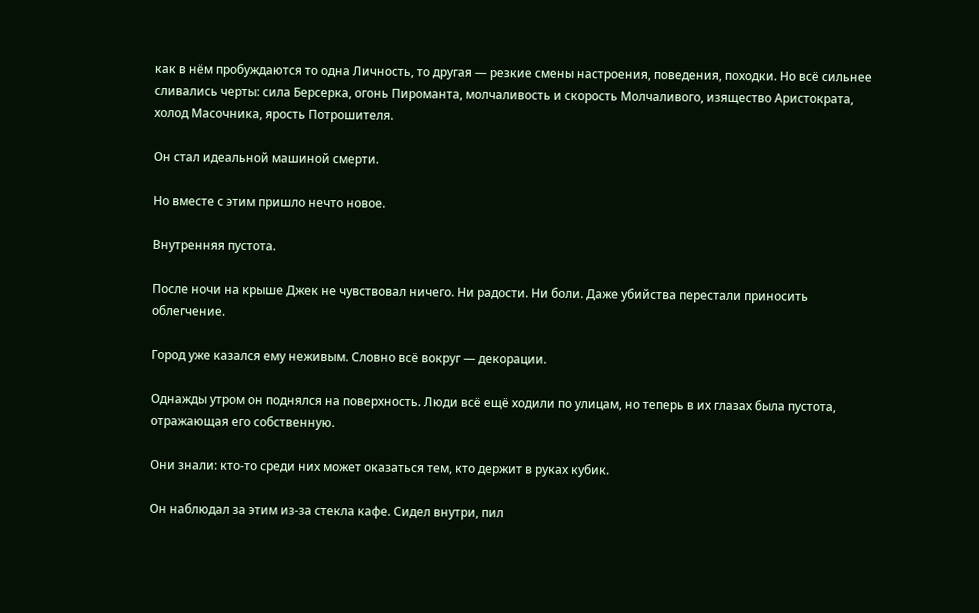как в нём пробуждаются то одна Личность, то другая — резкие смены настроения, поведения, походки. Но всё сильнее сливались черты: сила Берсерка, огонь Пироманта, молчаливость и скорость Молчаливого, изящество Аристократа, холод Масочника, ярость Потрошителя.

Он стал идеальной машиной смерти.

Но вместе с этим пришло нечто новое.

Внутренняя пустота.

После ночи на крыше Джек не чувствовал ничего. Ни радости. Ни боли. Даже убийства перестали приносить облегчение.

Город уже казался ему неживым. Словно всё вокруг — декорации.

Однажды утром он поднялся на поверхность. Люди всё ещё ходили по улицам, но теперь в их глазах была пустота, отражающая его собственную.

Они знали: кто-то среди них может оказаться тем, кто держит в руках кубик.

Он наблюдал за этим из-за стекла кафе. Сидел внутри, пил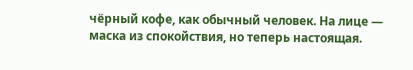чёрный кофе, как обычный человек. На лице — маска из спокойствия, но теперь настоящая.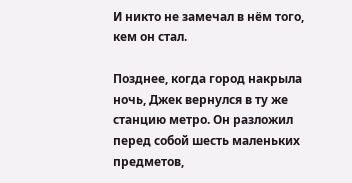И никто не замечал в нём того, кем он стал.

Позднее, когда город накрыла ночь, Джек вернулся в ту же станцию метро. Он разложил перед собой шесть маленьких предметов,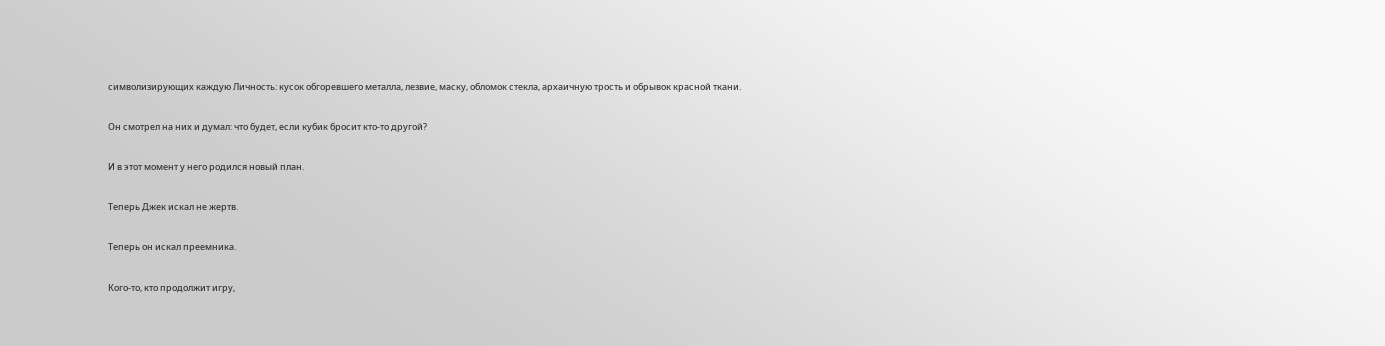символизирующих каждую Личность: кусок обгоревшего металла, лезвие, маску, обломок стекла, архаичную трость и обрывок красной ткани.

Он смотрел на них и думал: что будет, если кубик бросит кто-то другой?

И в этот момент у него родился новый план.

Теперь Джек искал не жертв.

Теперь он искал преемника.

Кого-то, кто продолжит игру,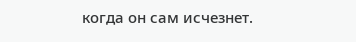когда он сам исчезнет.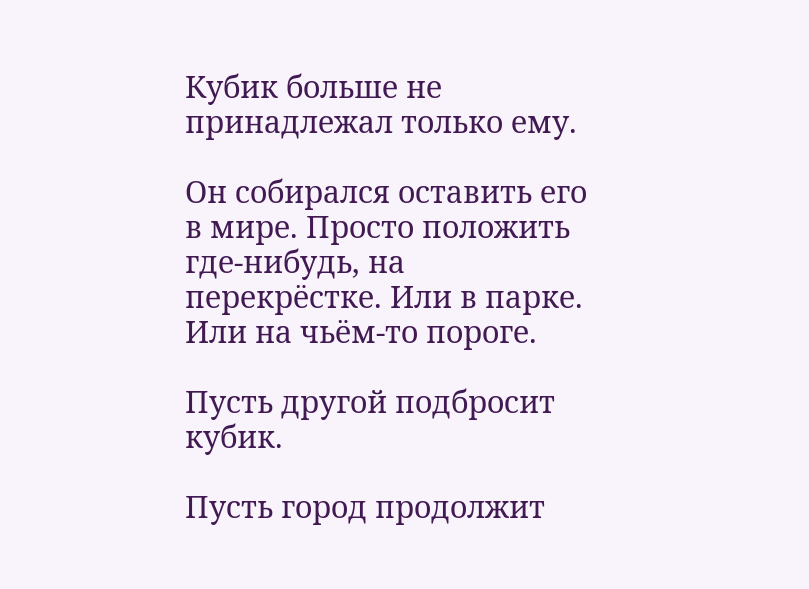Кубик больше не принадлежал только ему.

Он собирался оставить его в мире. Просто положить где-нибудь, на перекрёстке. Или в парке. Или на чьём-то пороге.

Пусть другой подбросит кубик.

Пусть город продолжит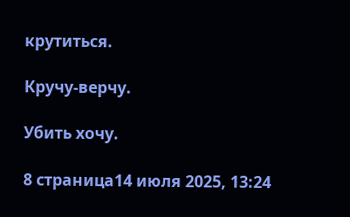крутиться.

Кручу-верчу.

Убить хочу.

8 страница14 июля 2025, 13:24